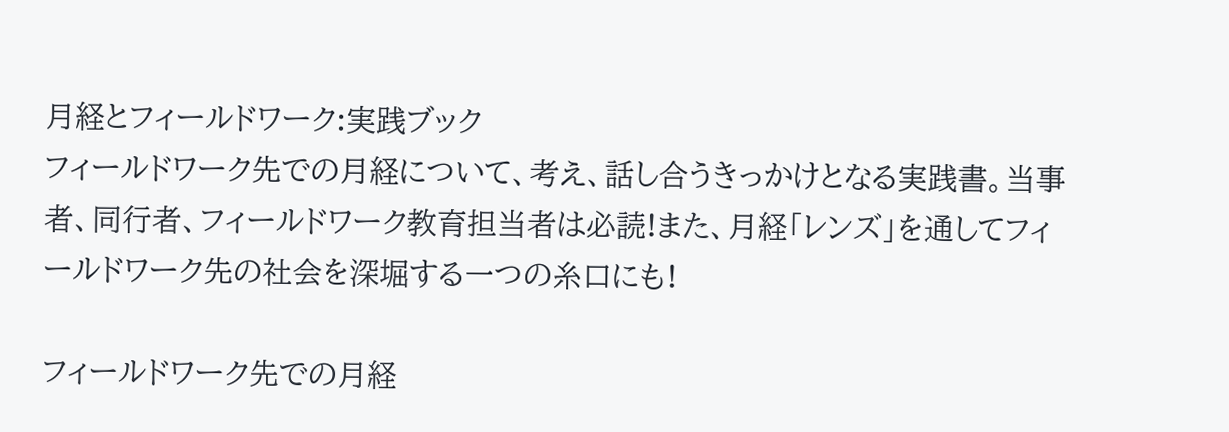月経とフィールドワーク:実践ブック
フィールドワーク先での月経について、考え、話し合うきっかけとなる実践書。当事者、同行者、フィールドワーク教育担当者は必読!また、月経「レンズ」を通してフィールドワーク先の社会を深堀する一つの糸口にも!

フィールドワーク先での月経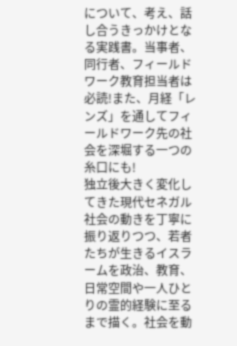について、考え、話し合うきっかけとなる実践書。当事者、同行者、フィールドワーク教育担当者は必読!また、月経「レンズ」を通してフィールドワーク先の社会を深堀する一つの糸口にも!
独立後大きく変化してきた現代セネガル社会の動きを丁寧に振り返りつつ、若者たちが生きるイスラームを政治、教育、日常空間や一人ひとりの霊的経験に至るまで描く。社会を動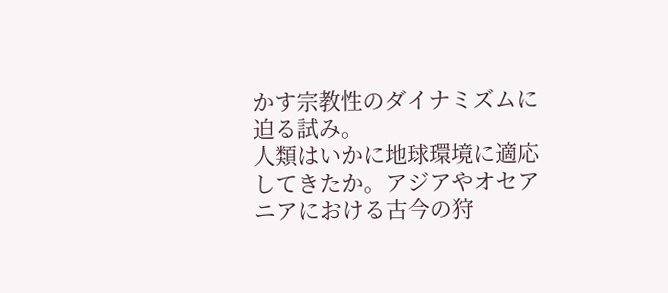かす宗教性のダイナミズムに迫る試み。
人類はいかに地球環境に適応してきたか。アジアやオセアニアにおける古今の狩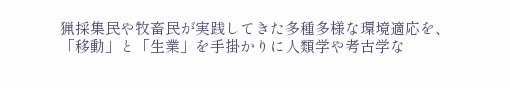猟採集民や牧畜民が実践してきた多種多様な環境適応を、「移動」と「生業」を手掛かりに人類学や考古学な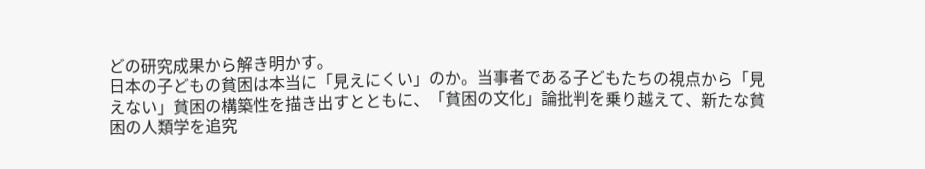どの研究成果から解き明かす。
日本の子どもの貧困は本当に「見えにくい」のか。当事者である子どもたちの視点から「見えない」貧困の構築性を描き出すとともに、「貧困の文化」論批判を乗り越えて、新たな貧困の人類学を追究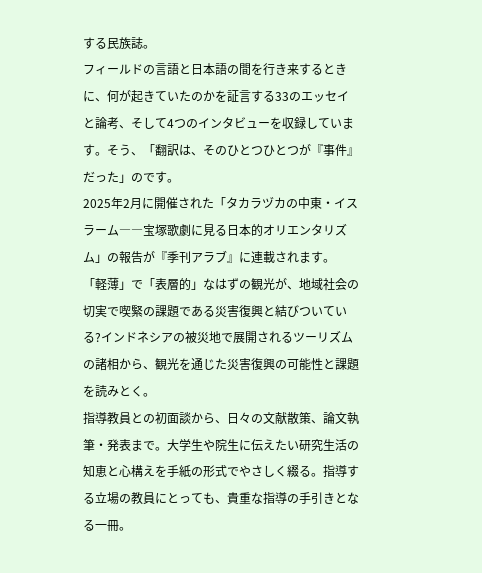する民族誌。
フィールドの言語と日本語の間を行き来するときに、何が起きていたのかを証言する33のエッセイと論考、そして4つのインタビューを収録しています。そう、「翻訳は、そのひとつひとつが『事件』だった」のです。
2025年2月に開催された「タカラヅカの中東・イスラーム――宝塚歌劇に見る日本的オリエンタリズム」の報告が『季刊アラブ』に連載されます。
「軽薄」で「表層的」なはずの観光が、地域社会の切実で喫緊の課題である災害復興と結びついている?インドネシアの被災地で展開されるツーリズムの諸相から、観光を通じた災害復興の可能性と課題を読みとく。
指導教員との初面談から、日々の文献散策、論文執筆・発表まで。大学生や院生に伝えたい研究生活の知恵と心構えを手紙の形式でやさしく綴る。指導する立場の教員にとっても、貴重な指導の手引きとなる一冊。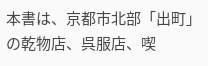本書は、京都市北部「出町」の乾物店、呉服店、喫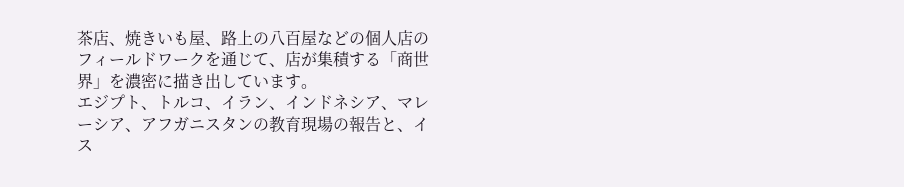茶店、焼きいも屋、路上の八百屋などの個人店のフィールドワークを通じて、店が集積する「商世界」を濃密に描き出しています。
エジプト、トルコ、イラン、インドネシア、マレーシア、アフガニスタンの教育現場の報告と、イス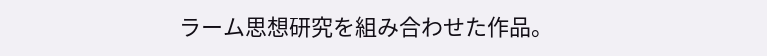ラーム思想研究を組み合わせた作品。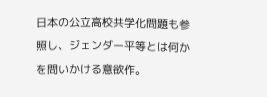日本の公立高校共学化問題も参照し、ジェンダー平等とは何かを問いかける意欲作。